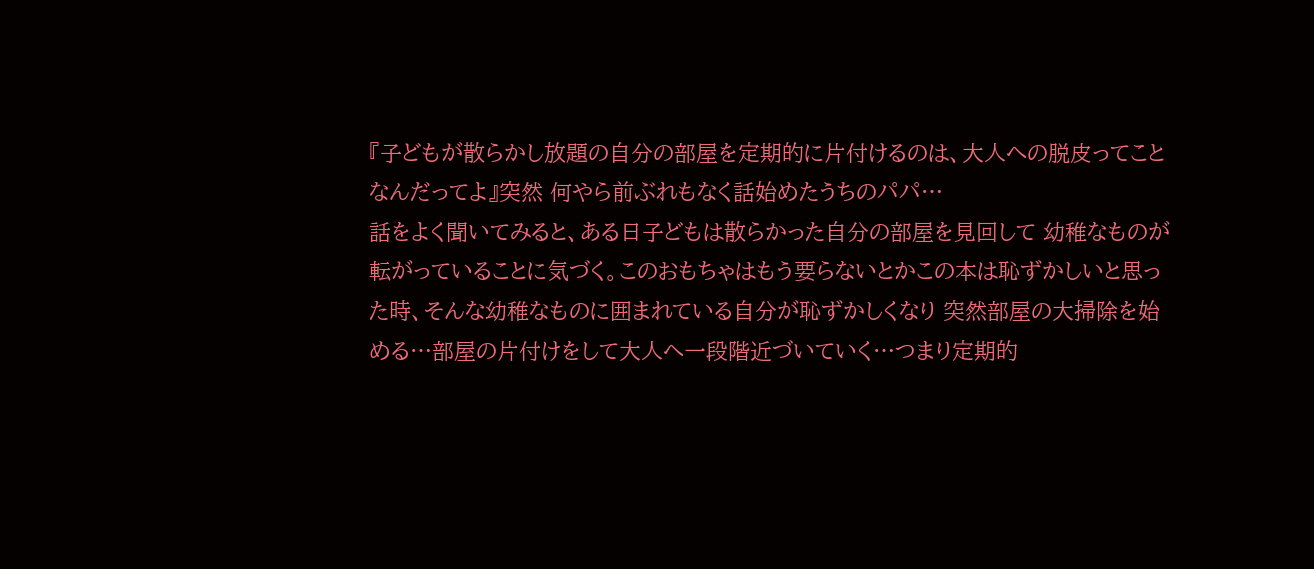『子どもが散らかし放題の自分の部屋を定期的に片付けるのは、大人への脱皮ってことなんだってよ』突然 何やら前ぶれもなく話始めたうちのパパ…
話をよく聞いてみると、ある日子どもは散らかった自分の部屋を見回して 幼稚なものが転がっていることに気づく。このおもちゃはもう要らないとかこの本は恥ずかしいと思った時、そんな幼稚なものに囲まれている自分が恥ずかしくなり 突然部屋の大掃除を始める…部屋の片付けをして大人へ一段階近づいていく…つまり定期的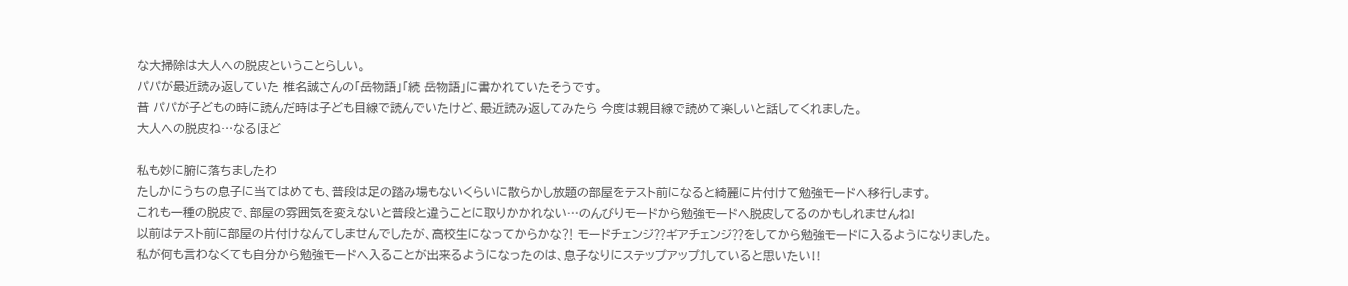な大掃除は大人への脱皮ということらしい。
パパが最近読み返していた 椎名誠さんの「岳物語」「続 岳物語」に書かれていたそうです。
昔 パパが子どもの時に読んだ時は子ども目線で読んでいたけど、最近読み返してみたら 今度は親目線で読めて楽しいと話してくれました。
大人への脱皮ね…なるほど

私も妙に腑に落ちましたわ
たしかにうちの息子に当てはめても、普段は足の踏み場もないくらいに散らかし放題の部屋をテスト前になると綺麗に片付けて勉強モードへ移行します。
これも一種の脱皮で、部屋の雰囲気を変えないと普段と違うことに取りかかれない…のんびりモードから勉強モードへ脱皮してるのかもしれませんね!
以前はテスト前に部屋の片付けなんてしませんでしたが、高校生になってからかな⁈ モードチェンジ⁇ギアチェンジ⁇をしてから勉強モードに入るようになりました。
私が何も言わなくても自分から勉強モードへ入ることが出来るようになったのは、息子なりにステップアップ⤴していると思いたい‼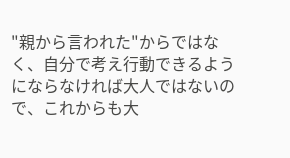"親から言われた"からではなく、自分で考え行動できるようにならなければ大人ではないので、これからも大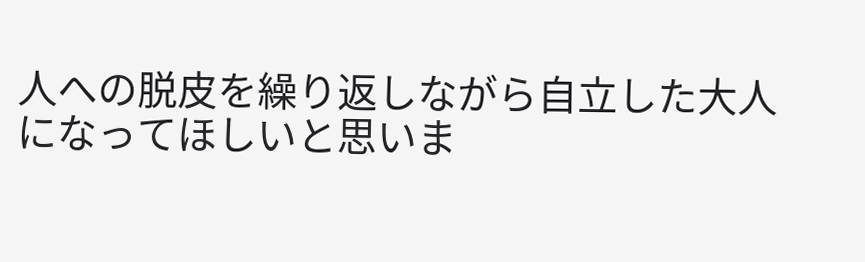人への脱皮を繰り返しながら自立した大人になってほしいと思いま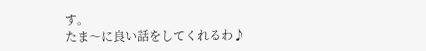す。
たま〜に良い話をしてくれるわ♪